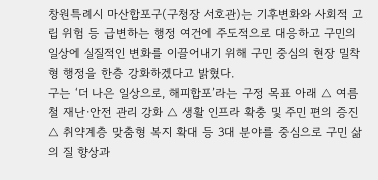창원특례시 마산합포구(구청장 서호관)는 기후변화와 사회적 고립 위험 등 급변하는 행정 여건에 주도적으로 대응하고 구민의 일상에 실질적인 변화를 이끌어내기 위해 구민 중심의 현장 밀착형 행정을 한층 강화하겠다고 밝혔다.
구는 ‘더 나은 일상으로, 해피합포’라는 구정 목표 아래 △ 여름철 재난·안전 관리 강화 △ 생활 인프라 확충 및 주민 편의 증진 △ 취약계층 맞춤형 복지 확대 등 3대 분야를 중심으로 구민 삶의 질 향상과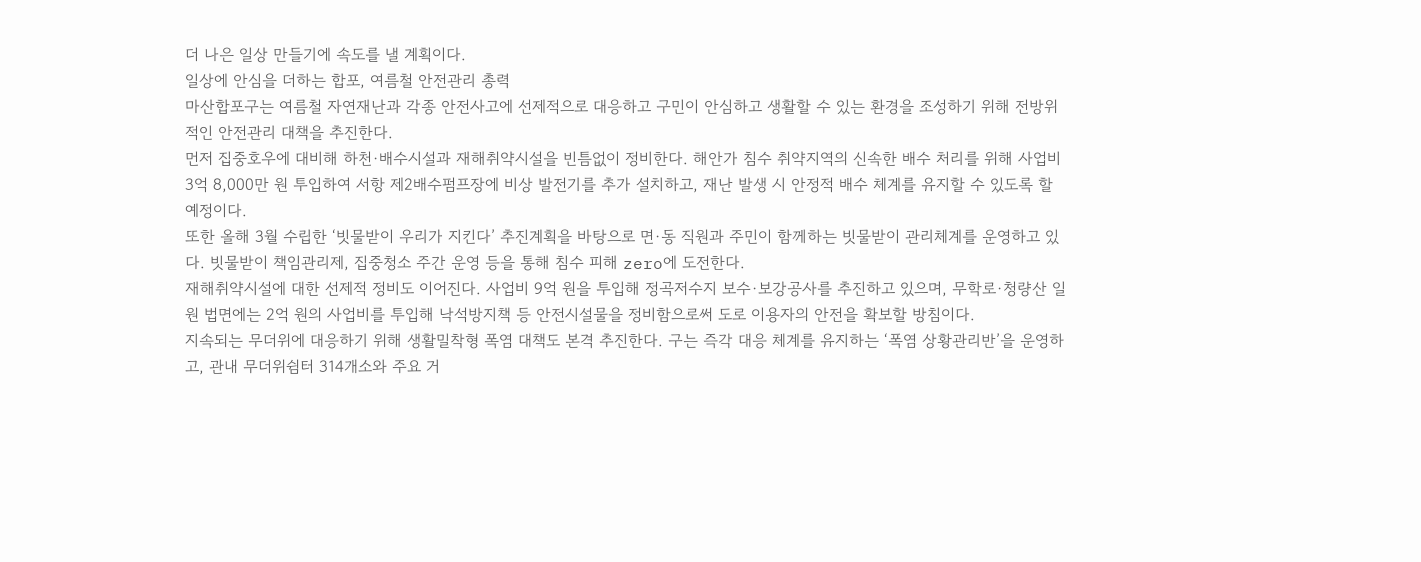더 나은 일상 만들기에 속도를 낼 계획이다.
일상에 안심을 더하는 합포, 여름철 안전관리 총력
마산합포구는 여름철 자연재난과 각종 안전사고에 선제적으로 대응하고 구민이 안심하고 생활할 수 있는 환경을 조성하기 위해 전방위적인 안전관리 대책을 추진한다.
먼저 집중호우에 대비해 하천·배수시설과 재해취약시설을 빈틈없이 정비한다. 해안가 침수 취약지역의 신속한 배수 처리를 위해 사업비 3억 8,000만 원 투입하여 서항 제2배수펌프장에 비상 발전기를 추가 설치하고, 재난 발생 시 안정적 배수 체계를 유지할 수 있도록 할 예정이다.
또한 올해 3월 수립한 ‘빗물받이 우리가 지킨다’ 추진계획을 바탕으로 면·동 직원과 주민이 함께하는 빗물받이 관리체계를 운영하고 있다. 빗물받이 책임관리제, 집중청소 주간 운영 등을 통해 침수 피해 zero에 도전한다.
재해취약시설에 대한 선제적 정비도 이어진다. 사업비 9억 원을 투입해 정곡저수지 보수·보강공사를 추진하고 있으며, 무학로·청량산 일원 법면에는 2억 원의 사업비를 투입해 낙석방지책 등 안전시설물을 정비함으로써 도로 이용자의 안전을 확보할 방침이다.
지속되는 무더위에 대응하기 위해 생활밀착형 폭염 대책도 본격 추진한다. 구는 즉각 대응 체계를 유지하는 ‘폭염 상황관리반’을 운영하고, 관내 무더위쉼터 314개소와 주요 거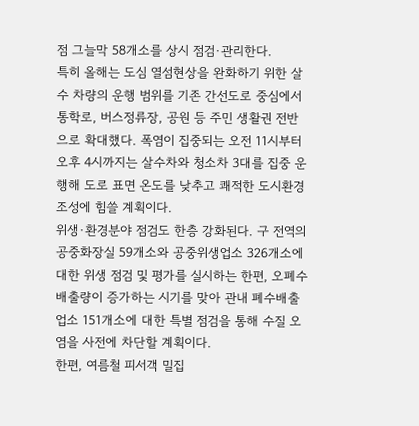점 그늘막 58개소를 상시 점검·관리한다.
특히 올해는 도심 열섬현상을 완화하기 위한 살수 차량의 운행 범위를 기존 간선도로 중심에서 통학로, 버스정류장, 공원 등 주민 생활권 전반으로 확대했다. 폭염이 집중되는 오전 11시부터 오후 4시까지는 살수차와 청소차 3대를 집중 운행해 도로 표면 온도를 낮추고 쾌적한 도시환경 조성에 힘쓸 계획이다.
위생·환경분야 점검도 한층 강화된다. 구 전역의 공중화장실 59개소와 공중위생업소 326개소에 대한 위생 점검 및 평가를 실시하는 한편, 오폐수 배출량이 증가하는 시기를 맞아 관내 폐수배출업소 151개소에 대한 특별 점검을 통해 수질 오염을 사전에 차단할 계획이다.
한편, 여름철 피서객 밀집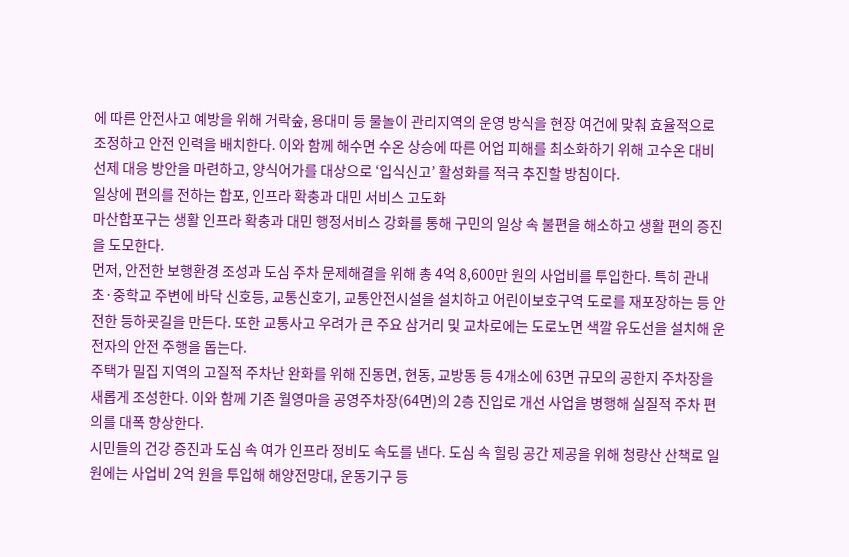에 따른 안전사고 예방을 위해 거락숲, 용대미 등 물놀이 관리지역의 운영 방식을 현장 여건에 맞춰 효율적으로 조정하고 안전 인력을 배치한다. 이와 함께 해수면 수온 상승에 따른 어업 피해를 최소화하기 위해 고수온 대비 선제 대응 방안을 마련하고, 양식어가를 대상으로 ‘입식신고’ 활성화를 적극 추진할 방침이다.
일상에 편의를 전하는 합포, 인프라 확충과 대민 서비스 고도화
마산합포구는 생활 인프라 확충과 대민 행정서비스 강화를 통해 구민의 일상 속 불편을 해소하고 생활 편의 증진을 도모한다.
먼저, 안전한 보행환경 조성과 도심 주차 문제해결을 위해 총 4억 8,600만 원의 사업비를 투입한다. 특히 관내 초·중학교 주변에 바닥 신호등, 교통신호기, 교통안전시설을 설치하고 어린이보호구역 도로를 재포장하는 등 안전한 등하굣길을 만든다. 또한 교통사고 우려가 큰 주요 삼거리 및 교차로에는 도로노면 색깔 유도선을 설치해 운전자의 안전 주행을 돕는다.
주택가 밀집 지역의 고질적 주차난 완화를 위해 진동면, 현동, 교방동 등 4개소에 63면 규모의 공한지 주차장을 새롭게 조성한다. 이와 함께 기존 월영마을 공영주차장(64면)의 2층 진입로 개선 사업을 병행해 실질적 주차 편의를 대폭 향상한다.
시민들의 건강 증진과 도심 속 여가 인프라 정비도 속도를 낸다. 도심 속 힐링 공간 제공을 위해 청량산 산책로 일원에는 사업비 2억 원을 투입해 해양전망대, 운동기구 등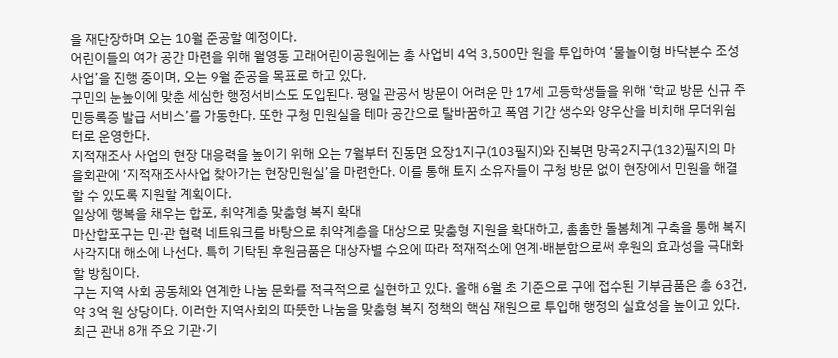을 재단장하며 오는 10월 준공할 예정이다.
어린이들의 여가 공간 마련을 위해 월영동 고래어린이공원에는 총 사업비 4억 3,500만 원을 투입하여 ‘물놀이형 바닥분수 조성사업’을 진행 중이며, 오는 9월 준공을 목표로 하고 있다.
구민의 눈높이에 맞춘 세심한 행정서비스도 도입된다. 평일 관공서 방문이 어려운 만 17세 고등학생들을 위해 ‘학교 방문 신규 주민등록증 발급 서비스’를 가동한다. 또한 구청 민원실을 테마 공간으로 탈바꿈하고 폭염 기간 생수와 양우산을 비치해 무더위쉼터로 운영한다.
지적재조사 사업의 현장 대응력을 높이기 위해 오는 7월부터 진동면 요장1지구(103필지)와 진북면 망곡2지구(132)필지의 마을회관에 ‘지적재조사사업 찾아가는 현장민원실’을 마련한다. 이를 통해 토지 소유자들이 구청 방문 없이 현장에서 민원을 해결할 수 있도록 지원할 계획이다.
일상에 행복을 채우는 합포, 취약계층 맞춤형 복지 확대
마산합포구는 민·관 협력 네트워크를 바탕으로 취약계층을 대상으로 맞춤형 지원을 확대하고, 촘촘한 돌봄체계 구축을 통해 복지 사각지대 해소에 나선다. 특히 기탁된 후원금품은 대상자별 수요에 따라 적재적소에 연계·배분함으로써 후원의 효과성을 극대화할 방침이다.
구는 지역 사회 공동체와 연계한 나눔 문화를 적극적으로 실현하고 있다. 올해 6월 초 기준으로 구에 접수된 기부금품은 총 63건, 약 3억 원 상당이다. 이러한 지역사회의 따뜻한 나눔을 맞춤형 복지 정책의 핵심 재원으로 투입해 행정의 실효성을 높이고 있다.
최근 관내 8개 주요 기관·기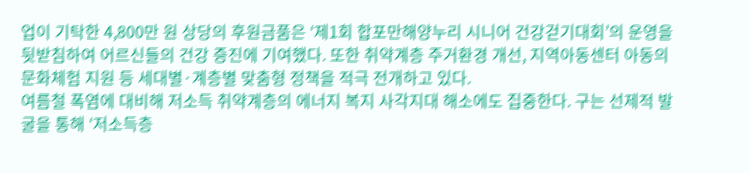업이 기탁한 4,800만 원 상당의 후원금품은 ‘제1회 합포만해양누리 시니어 건강걷기대회’의 운영을 뒷받침하여 어르신들의 건강 증진에 기여했다. 또한 취약계층 주거환경 개선, 지역아동센터 아동의 문화체험 지원 등 세대별·계층별 맞춤형 정책을 적극 전개하고 있다.
여름철 폭염에 대비해 저소득 취약계층의 에너지 복지 사각지대 해소에도 집중한다. 구는 선제적 발굴을 통해 ‘저소득층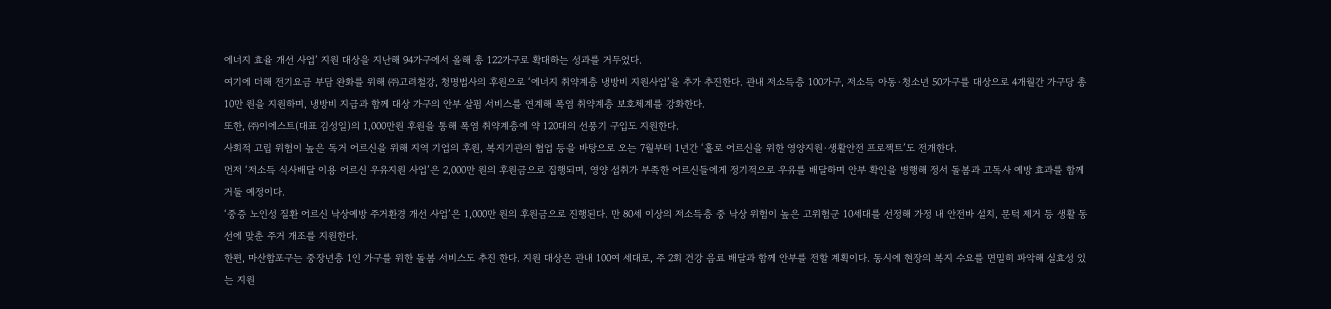에너지 효율 개선 사업’ 지원 대상을 지난해 94가구에서 올해 총 122가구로 확대하는 성과를 거두었다.
여기에 더해 전기요금 부담 완화를 위해 ㈜고려철강, 청명법사의 후원으로 ‘에너지 취약계층 냉방비 지원사업’을 추가 추진한다. 관내 저소득층 100가구, 저소득 아동·청소년 50가구를 대상으로 4개월간 가구당 총 10만 원을 지원하며, 냉방비 지급과 함께 대상 가구의 안부 살핌 서비스를 연계해 폭염 취약계층 보호체계를 강화한다.
또한, ㈜이에스트(대표 김성일)의 1,000만원 후원을 통해 폭염 취약계층에 약 120대의 선풍기 구입도 지원한다.
사회적 고립 위험이 높은 독거 어르신을 위해 지역 기업의 후원, 복지기관의 협업 등을 바탕으로 오는 7월부터 1년간 ‘홀로 어르신을 위한 영양지원·생활안전 프로젝트’도 전개한다.
먼저 ‘저소득 식사배달 이용 어르신 우유지원 사업’은 2,000만 원의 후원금으로 집행되며, 영양 섭취가 부족한 어르신들에게 정기적으로 우유를 배달하며 안부 확인을 병행해 정서 돌봄과 고독사 예방 효과를 함께 거둘 예정이다.
‘중증 노인성 질환 어르신 낙상예방 주거환경 개선 사업’은 1,000만 원의 후원금으로 진행된다. 만 80세 이상의 저소득층 중 낙상 위험이 높은 고위험군 10세대를 선정해 가정 내 안전바 설치, 문턱 제거 등 생활 동선에 맞춘 주거 개조를 지원한다.
한편, 마산합포구는 중장년층 1인 가구를 위한 돌봄 서비스도 추진 한다. 지원 대상은 관내 100여 세대로, 주 2회 건강 음료 배달과 함께 안부를 전할 계획이다. 동시에 현장의 복지 수요를 면밀히 파악해 실효성 있는 지원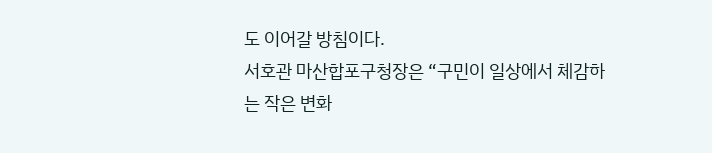도 이어갈 방침이다.
서호관 마산합포구청장은 “구민이 일상에서 체감하는 작은 변화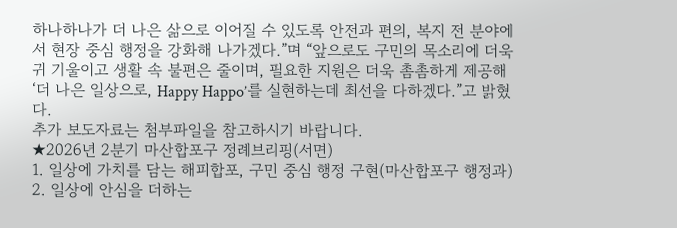하나하나가 더 나은 삶으로 이어질 수 있도록 안전과 편의, 복지 전 분야에서 현장 중심 행정을 강화해 나가겠다.”며 “앞으로도 구민의 목소리에 더욱 귀 기울이고 생활 속 불편은 줄이며, 필요한 지원은 더욱 촘촘하게 제공해 ‘더 나은 일상으로, Happy Happo’를 실현하는데 최선을 다하겠다.”고 밝혔다.
추가 보도자료는 첨부파일을 참고하시기 바랍니다.
★2026년 2분기 마산합포구 정례브리핑(서면)
1. 일상에 가치를 담는 해피합포, 구민 중심 행정 구현(마산합포구 행정과)
2. 일상에 안심을 더하는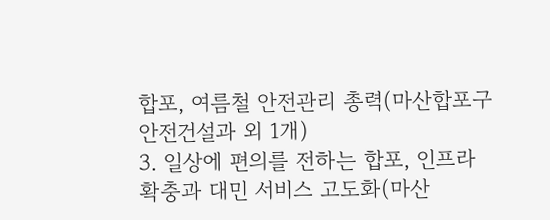합포, 여름철 안전관리 총력(마산합포구 안전건설과 외 1개)
3. 일상에 편의를 전하는 합포, 인프라 확충과 대민 서비스 고도화(마산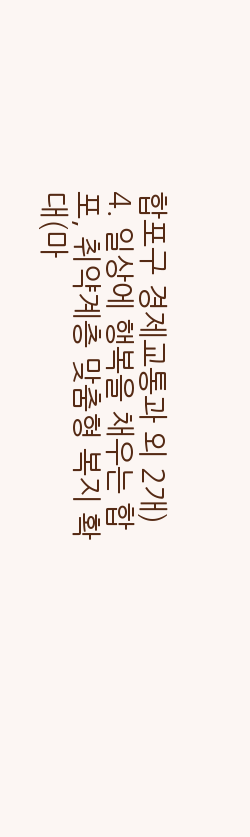합포구 경제교통과 외 2개)
4. 일상에 행복을 채우는 합포, 취약계층 맞춤형 복지 확대(마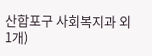산합포구 사회복지과 외 1개)